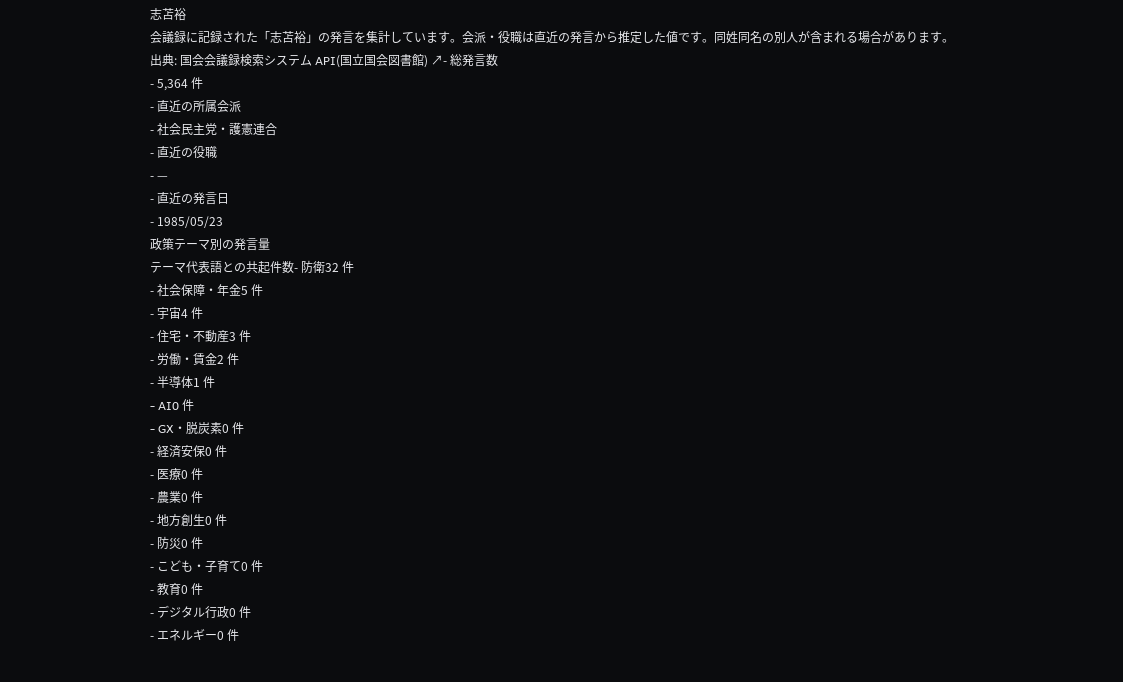志苫裕
会議録に記録された「志苫裕」の発言を集計しています。会派・役職は直近の発言から推定した値です。同姓同名の別人が含まれる場合があります。
出典: 国会会議録検索システム API(国立国会図書館) ↗- 総発言数
- 5,364 件
- 直近の所属会派
- 社会民主党・護憲連合
- 直近の役職
- —
- 直近の発言日
- 1985/05/23
政策テーマ別の発言量
テーマ代表語との共起件数- 防衛32 件
- 社会保障・年金5 件
- 宇宙4 件
- 住宅・不動産3 件
- 労働・賃金2 件
- 半導体1 件
- AI0 件
- GX・脱炭素0 件
- 経済安保0 件
- 医療0 件
- 農業0 件
- 地方創生0 件
- 防災0 件
- こども・子育て0 件
- 教育0 件
- デジタル行政0 件
- エネルギー0 件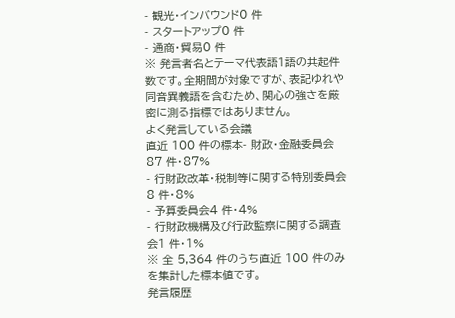- 観光・インバウンド0 件
- スタートアップ0 件
- 通商・貿易0 件
※ 発言者名とテーマ代表語1語の共起件数です。全期間が対象ですが、表記ゆれや 同音異義語を含むため、関心の強さを厳密に測る指標ではありません。
よく発言している会議
直近 100 件の標本- 財政・金融委員会87 件・87%
- 行財政改革・税制等に関する特別委員会8 件・8%
- 予算委員会4 件・4%
- 行財政機構及び行政監察に関する調査会1 件・1%
※ 全 5,364 件のうち直近 100 件のみを集計した標本値です。
発言履歴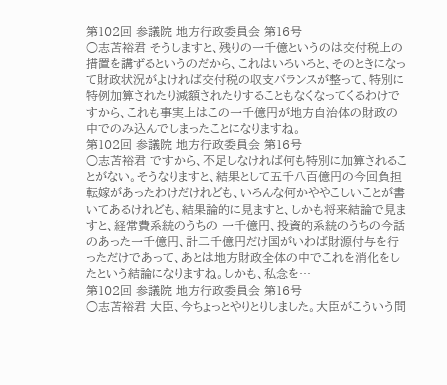第102回 参議院 地方行政委員会 第16号
○志苫裕君 そうしますと、残りの一千億というのは交付税上の措置を講ずるというのだから、これはいろいろと、そのときになって財政状況がよければ交付税の収支バランスが整って、特別に特例加算されたり減額されたりすることもなくなってくるわけですから、これも事実上はこの一千億円が地方自治体の財政の中でのみ込んでしまったことになりますね。
第102回 参議院 地方行政委員会 第16号
○志苫裕君 ですから、不足しなければ何も特別に加算されることがない。そうなりますと、結果として五千八百億円の今回負担転嫁があったわけだけれども、いろんな何かややこしいことが書いてあるけれども、結果論的に見ますと、しかも将来結論で見ますと、経常費系統のうちの 一千億円、投資的系統のうちの今話のあった一千億円、計二千億円だけ国がいわば財源付与を行っただけであって、あとは地方財政全体の中でこれを消化をしたという結論になりますね。しかも、私念を…
第102回 参議院 地方行政委員会 第16号
○志苫裕君 大臣、今ちょっとやりとりしました。大臣がこういう問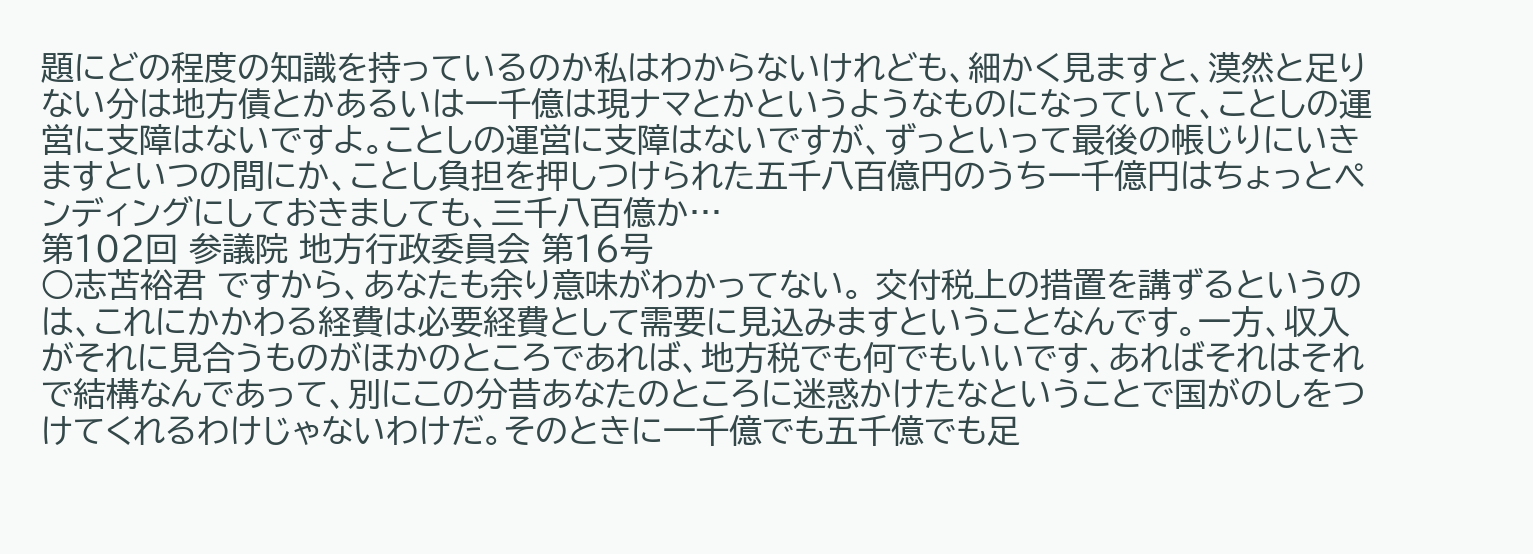題にどの程度の知識を持っているのか私はわからないけれども、細かく見ますと、漠然と足りない分は地方債とかあるいは一千億は現ナマとかというようなものになっていて、ことしの運営に支障はないですよ。ことしの運営に支障はないですが、ずっといって最後の帳じりにいきますといつの間にか、ことし負担を押しつけられた五千八百億円のうち一千億円はちょっとペンディングにしておきましても、三千八百億か…
第102回 参議院 地方行政委員会 第16号
○志苫裕君 ですから、あなたも余り意味がわかってない。 交付税上の措置を講ずるというのは、これにかかわる経費は必要経費として需要に見込みますということなんです。一方、収入がそれに見合うものがほかのところであれば、地方税でも何でもいいです、あればそれはそれで結構なんであって、別にこの分昔あなたのところに迷惑かけたなということで国がのしをつけてくれるわけじゃないわけだ。そのときに一千億でも五千億でも足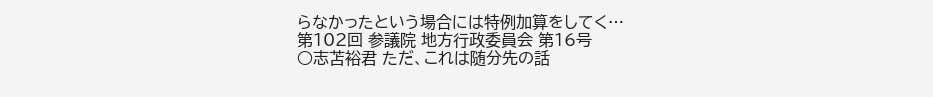らなかったという場合には特例加算をしてく…
第102回 参議院 地方行政委員会 第16号
○志苫裕君 ただ、これは随分先の話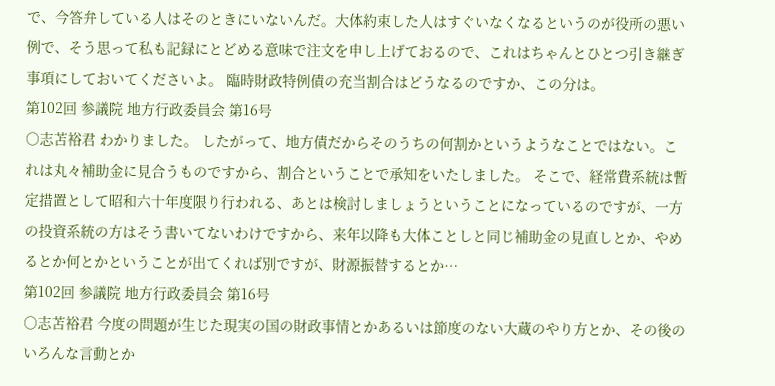で、今答弁している人はそのときにいないんだ。大体約束した人はすぐいなくなるというのが役所の悪い例で、そう思って私も記録にとどめる意味で注文を申し上げておるので、これはちゃんとひとつ引き継ぎ事項にしておいてくださいよ。 臨時財政特例債の充当割合はどうなるのですか、この分は。
第102回 参議院 地方行政委員会 第16号
○志苫裕君 わかりました。 したがって、地方債だからそのうちの何割かというようなことではない。これは丸々補助金に見合うものですから、割合ということで承知をいたしました。 そこで、経常費系統は暫定措置として昭和六十年度限り行われる、あとは検討しましょうということになっているのですが、一方の投資系統の方はそう書いてないわけですから、来年以降も大体ことしと同じ補助金の見直しとか、やめるとか何とかということが出てくれば別ですが、財源振替するとか…
第102回 参議院 地方行政委員会 第16号
○志苫裕君 今度の問題が生じた現実の国の財政事情とかあるいは節度のない大蔵のやり方とか、その後のいろんな言動とか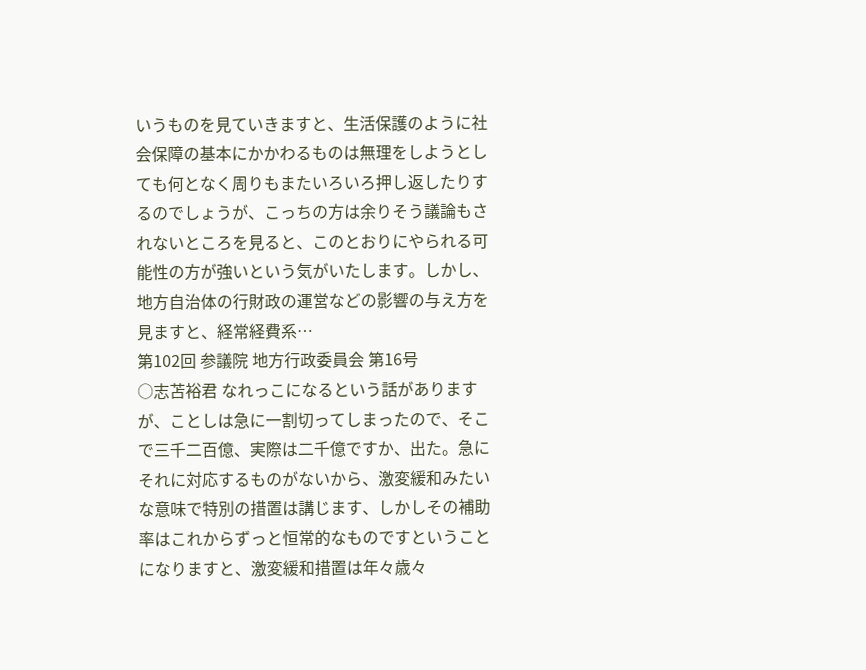いうものを見ていきますと、生活保護のように社会保障の基本にかかわるものは無理をしようとしても何となく周りもまたいろいろ押し返したりするのでしょうが、こっちの方は余りそう議論もされないところを見ると、このとおりにやられる可能性の方が強いという気がいたします。しかし、地方自治体の行財政の運営などの影響の与え方を見ますと、経常経費系…
第102回 参議院 地方行政委員会 第16号
○志苫裕君 なれっこになるという話がありますが、ことしは急に一割切ってしまったので、そこで三千二百億、実際は二千億ですか、出た。急にそれに対応するものがないから、激変緩和みたいな意味で特別の措置は講じます、しかしその補助率はこれからずっと恒常的なものですということになりますと、激変緩和措置は年々歳々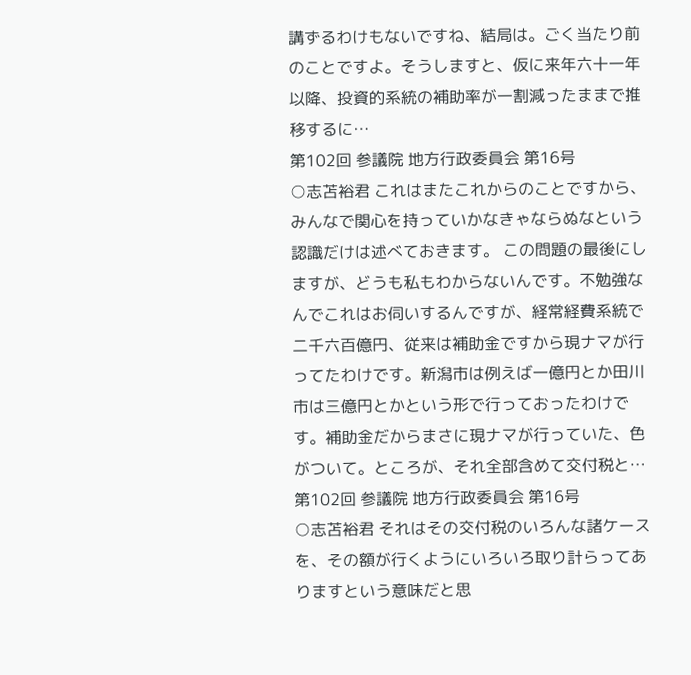講ずるわけもないですね、結局は。ごく当たり前のことですよ。そうしますと、仮に来年六十一年以降、投資的系統の補助率が一割減ったままで推移するに…
第102回 参議院 地方行政委員会 第16号
○志苫裕君 これはまたこれからのことですから、みんなで関心を持っていかなきゃならぬなという認識だけは述べておきます。 この問題の最後にしますが、どうも私もわからないんです。不勉強なんでこれはお伺いするんですが、経常経費系統で二千六百億円、従来は補助金ですから現ナマが行ってたわけです。新潟市は例えば一億円とか田川市は三億円とかという形で行っておったわけです。補助金だからまさに現ナマが行っていた、色がついて。ところが、それ全部含めて交付税と…
第102回 参議院 地方行政委員会 第16号
○志苫裕君 それはその交付税のいろんな諸ケースを、その額が行くようにいろいろ取り計らってありますという意味だと思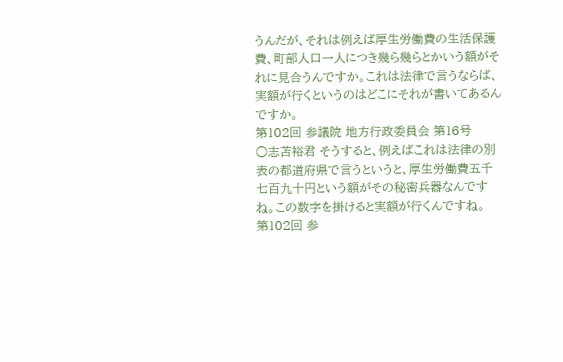うんだが、それは例えば厚生労働費の生活保護費、町部人口一人につき幾ら幾らとかいう額がそれに見合うんですか。これは法律で言うならば、実額が行くというのはどこにそれが書いてあるんですか。
第102回 参議院 地方行政委員会 第16号
○志苫裕君 そうすると、例えばこれは法律の別表の都道府県で言うというと、厚生労働費五千七百九十円という額がその秘密兵器なんですね。この数字を掛けると実額が行くんですね。
第102回 参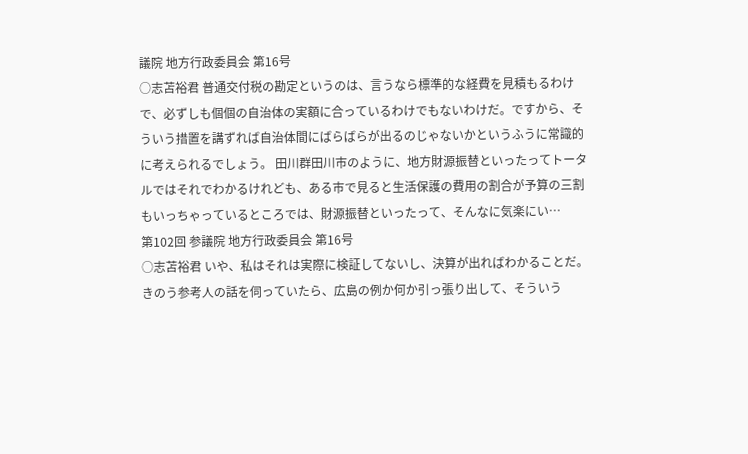議院 地方行政委員会 第16号
○志苫裕君 普通交付税の勘定というのは、言うなら標準的な経費を見積もるわけで、必ずしも個個の自治体の実額に合っているわけでもないわけだ。ですから、そういう措置を講ずれば自治体間にばらばらが出るのじゃないかというふうに常識的に考えられるでしょう。 田川群田川市のように、地方財源振替といったってトータルではそれでわかるけれども、ある市で見ると生活保護の費用の割合が予算の三割もいっちゃっているところでは、財源振替といったって、そんなに気楽にい…
第102回 参議院 地方行政委員会 第16号
○志苫裕君 いや、私はそれは実際に検証してないし、決算が出ればわかることだ。 きのう参考人の話を伺っていたら、広島の例か何か引っ張り出して、そういう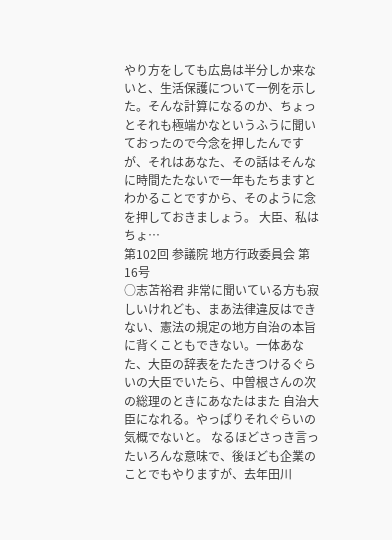やり方をしても広島は半分しか来ないと、生活保護について一例を示した。そんな計算になるのか、ちょっとそれも極端かなというふうに聞いておったので今念を押したんですが、それはあなた、その話はそんなに時間たたないで一年もたちますとわかることですから、そのように念を押しておきましょう。 大臣、私はちょ…
第102回 参議院 地方行政委員会 第16号
○志苫裕君 非常に聞いている方も寂しいけれども、まあ法律違反はできない、憲法の規定の地方自治の本旨に背くこともできない。一体あなた、大臣の辞表をたたきつけるぐらいの大臣でいたら、中曽根さんの次の総理のときにあなたはまた 自治大臣になれる。やっぱりそれぐらいの気概でないと。 なるほどさっき言ったいろんな意味で、後ほども企業のことでもやりますが、去年田川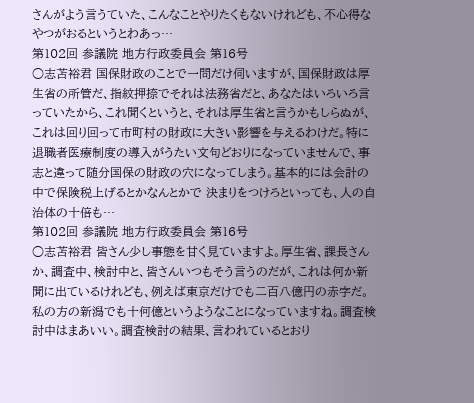さんがよう言うていた、こんなことやりたくもないけれども、不心得なやつがおるというとわあっ…
第102回 参議院 地方行政委員会 第16号
○志苫裕君 国保財政のことで一問だけ伺いますが、国保財政は厚生省の所管だ、指紋押捺でそれは法務省だと、あなたはいろいろ言っていたから、これ聞くというと、それは厚生省と言うかもしらぬが、これは回り回って市町村の財政に大きい影響を与えるわけだ。特に退職者医療制度の導入がうたい文句どおりになっていませんで、事志と違って随分国保の財政の穴になってしまう。基本的には会計の中で保険税上げるとかなんとかで 決まりをつけろといっても、人の自治体の十倍も…
第102回 参議院 地方行政委員会 第16号
○志苫裕君 皆さん少し事態を甘く見ていますよ。厚生省、課長さんか、調査中、検討中と、皆さんいつもそう言うのだが、これは何か新聞に出ているけれども、例えば東京だけでも二百八億円の赤字だ。私の方の新潟でも十何億というようなことになっていますね。調査検討中はまあいい。調査検討の結果、言われているとおり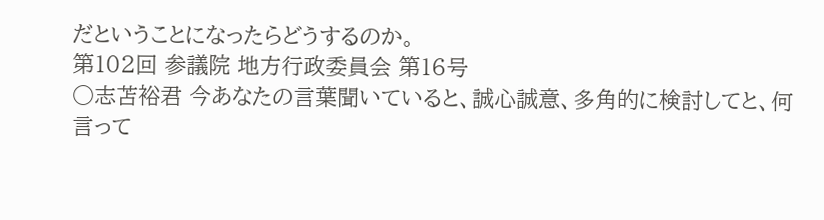だということになったらどうするのか。
第102回 参議院 地方行政委員会 第16号
○志苫裕君 今あなたの言葉聞いていると、誠心誠意、多角的に検討してと、何言って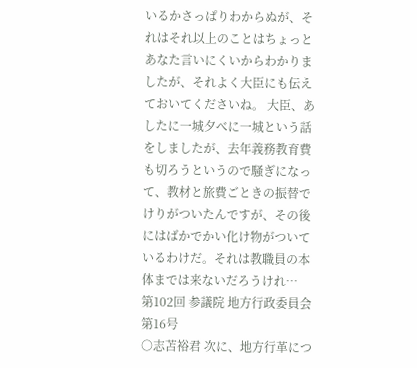いるかさっぱりわからぬが、それはそれ以上のことはちょっとあなた言いにくいからわかりましたが、それよく大臣にも伝えておいてくださいね。 大臣、あしたに一城夕べに一城という話をしましたが、去年義務教育費も切ろうというので騒ぎになって、教材と旅費ごときの振替でけりがついたんですが、その後にはばかでかい化け物がついているわけだ。それは教職員の本体までは来ないだろうけれ…
第102回 参議院 地方行政委員会 第16号
○志苫裕君 次に、地方行革につ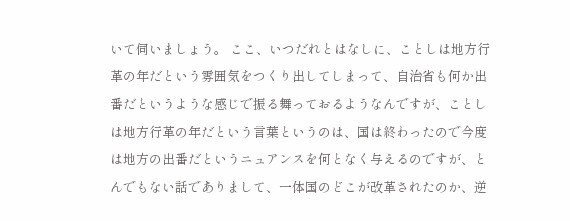いて伺いましょう。 ここ、いつだれとはなしに、ことしは地方行革の年だという雰囲気をつくり出してしまって、自治省も何か出番だというような感じで振る舞っておるようなんですが、ことしは地方行革の年だという言葉というのは、国は終わったので今度は地方の出番だというニュアンスを何となく与えるのですが、とんでもない話でありまして、一体国のどこが改革されたのか、逆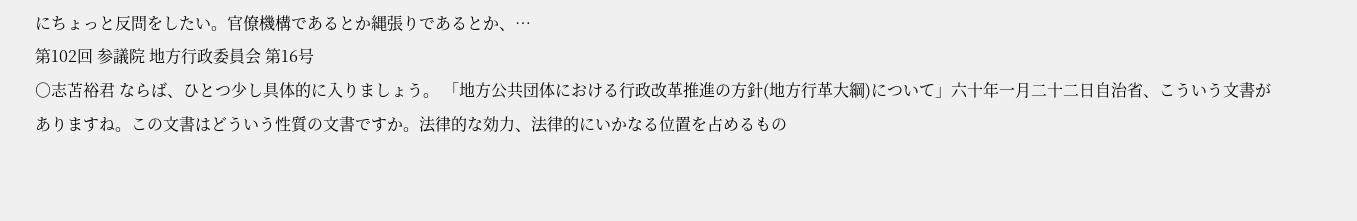にちょっと反問をしたい。官僚機構であるとか縄張りであるとか、…
第102回 参議院 地方行政委員会 第16号
○志苫裕君 ならば、ひとつ少し具体的に入りましょう。 「地方公共団体における行政改革推進の方針(地方行革大綱)について」六十年一月二十二日自治省、こういう文書がありますね。この文書はどういう性質の文書ですか。法律的な効力、法律的にいかなる位置を占めるもの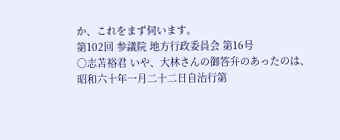か、これをまず伺います。
第102回 参議院 地方行政委員会 第16号
○志苫裕君 いや、大林さんの御答弁のあったのは、昭和六十年一月二十二日自治行第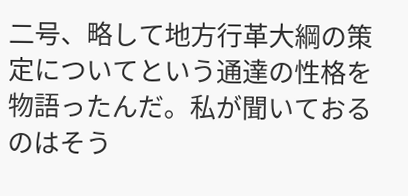二号、略して地方行革大綱の策定についてという通達の性格を物語ったんだ。私が聞いておるのはそう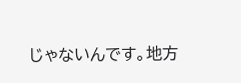じゃないんです。地方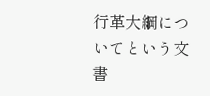行革大綱についてという文書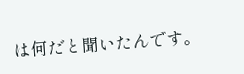は何だと聞いたんです。